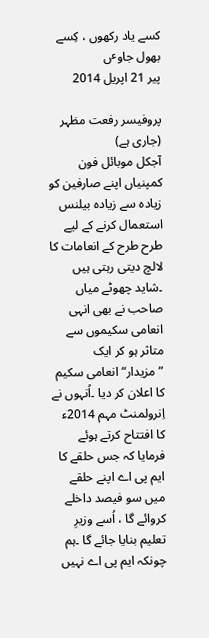کسے یاد رکھوں ، کِسے بھول جاوٴں
پیر 21 اپریل 2014

پروفیسر رفعت مظہر
(جاری ہے)
آجکل موبائل فون کمپنیاں اپنے صارفین کو زیادہ سے زیادہ بیلنس استعمال کرنے کے لیے طرح طرح کے انعامات کا لالچ دیتی رہتی ہیں ۔شاید چھوٹے میاں صاحب نے بھی انہی انعامی سکیموں سے متاثر ہو کر ایک ”مزیدار“ انعامی سکیم کا اعلان کر دیا ۔اُنہوں نے اِنرولمنٹ مہم 2014ء کا افتتاح کرتے ہوئے فرمایا کہ جس حلقے کا ایم پی اے اپنے حلقے میں سو فیصد داخلے کروائے گا ، اُسے وزیرِ تعلیم بنایا جائے گا ۔ہم چونکہ ایم پی اے نہیں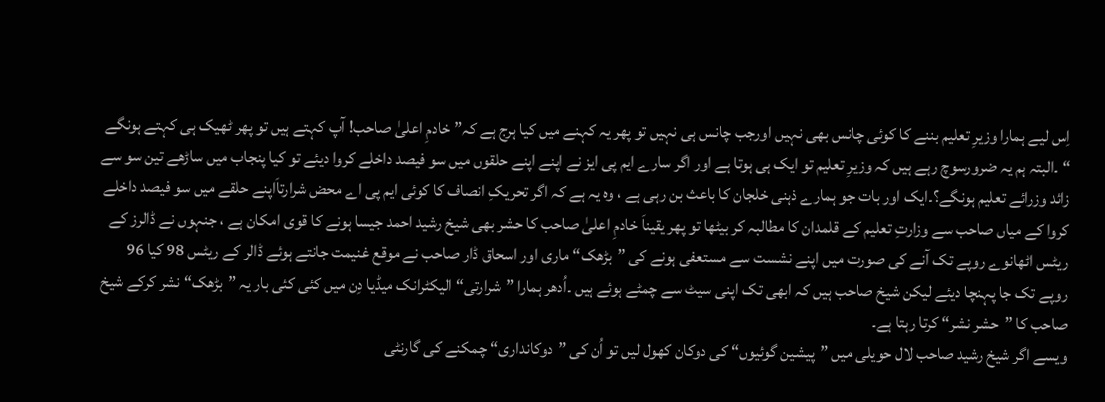اِس لیے ہمارا وزیرِ تعلیم بننے کا کوئی چانس بھی نہیں اورجب چانس ہی نہیں تو پھر یہ کہنے میں کیا ہرج ہے کہ” خادمِ اعلیٰ صاحب! آپ کہتے ہیں تو پھر ٹھیک ہی کہتے ہونگے “ ۔البتہ ہم یہ ضرورسوچ رہے ہیں کہ وزیرِ تعلیم تو ایک ہی ہوتا ہے اور اگر سارے ایم پی ایز نے اپنے اپنے حلقوں میں سو فیصد داخلے کروا دیئے تو کیا پنجاب میں ساڑھے تین سو سے زائد وزرائے تعلیم ہونگے؟۔ایک اور بات جو ہمارے ذہنی خلجان کا باعث بن رہی ہے ، وہ یہ ہے کہ اگر تحریکِ انصاف کا کوئی ایم پی اے محض شرارتاَاپنے حلقے میں سو فیصد داخلے کروا کے میاں صاحب سے وزارتِ تعلیم کے قلمدان کا مطالبہ کر بیٹھا تو پھر یقیناَ خادمِ اعلیٰ صاحب کا حشر بھی شیخ رشید احمد جیسا ہونے کا قوی امکان ہے ، جنہوں نے ڈالرز کے ریٹس اٹھانوے روپے تک آنے کی صورت میں اپنے نشست سے مستعفی ہونے کی ”بڑھک“ ماری اور اسحاق ڈار صاحب نے موقع غنیمت جانتے ہوئے ڈالر کے ریٹس 98 کیا 96 روپے تک جا پہنچا دیئے لیکن شیخ صاحب ہیں کہ ابھی تک اپنی سیٹ سے چمٹے ہوئے ہیں ۔اُدھر ہمارا ”شرارتی“ الیکٹرانک میڈیا دِن میں کئی کئی بار یہ ”بڑھک“ نشر کرکے شیخ صاحب کا ”حشر نشر“ کرتا رہتا ہے۔
ویسے اگر شیخ رشید صاحب لال حویلی میں ”پیشین گوئیوں“ کی دوکان کھول لیں تو اُن کی ”دوکانداری“ چمکنے کی گارنٹی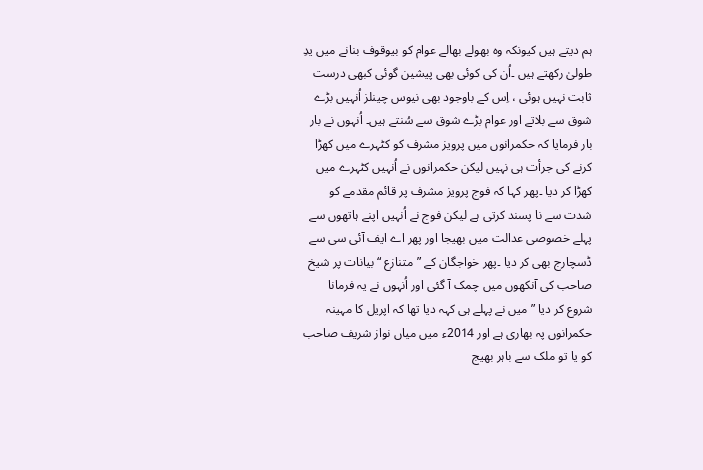ہم دیتے ہیں کیونکہ وہ بھولے بھالے عوام کو بیوقوف بنانے میں یدِ طولیٰ رکھتے ہیں ۔اُن کی کوئی بھی پیشین گوئی کبھی درست ثابت نہیں ہوئی ، اِس کے باوجود بھی نیوس چینلز اُنہیں بڑے شوق سے بلاتے اور عوام بڑے شوق سے سُنتے ہیں۔ اُنہوں نے بار بار فرمایا کہ حکمرانوں میں پرویز مشرف کو کٹہرے میں کھڑا کرنے کی جرأت ہی نہیں لیکن حکمرانوں نے اُنہیں کٹہرے میں کھڑا کر دیا ۔پھر کہا کہ فوج پرویز مشرف پر قائم مقدمے کو شدت سے نا پسند کرتی ہے لیکن فوج نے اُنہیں اپنے ہاتھوں سے پہلے خصوصی عدالت میں بھیجا اور پھر اے ایف آئی سی سے ڈسچارج بھی کر دیا ۔پھر خواجگان کے ”متنازع “ بیانات پر شیخ صاحب کی آنکھوں میں چمک آ گئی اور اُنہوں نے یہ فرمانا شروع کر دیا ”میں نے پہلے ہی کہہ دیا تھا کہ اپریل کا مہینہ حکمرانوں پہ بھاری ہے اور 2014ء میں میاں نواز شریف صاحب کو یا تو ملک سے باہر بھیج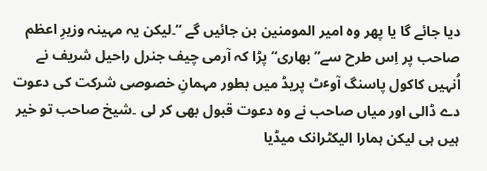دیا جائے گا یا پھر وہ امیر المومنین بن جائیں گے “۔لیکن یہ مہینہ وزیرِ اعظم صاحب پر اِس طرح سے” بھاری“ پڑا کہ آرمی چیف جنرل راحیل شریف نے اُنہیں کاکول پاسنگ آوٴٹ پریڈ میں بطور مہمانِ خصوصی شرکت کی دعوت دے ڈالی اور میاں صاحب نے وہ دعوت قبول بھی کر لی ۔شیخ صاحب تو خیر ہیں ہی لیکن ہمارا الیکٹرانک میڈیا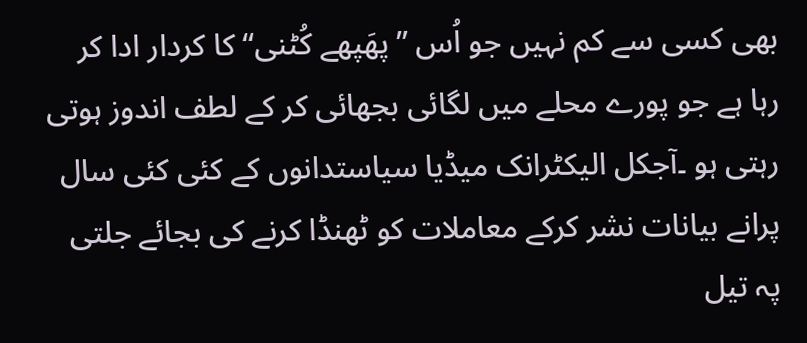بھی کسی سے کم نہیں جو اُس ”پھَپھے کُٹنی“ کا کردار ادا کر رہا ہے جو پورے محلے میں لگائی بجھائی کر کے لطف اندوز ہوتی رہتی ہو ۔آجکل الیکٹرانک میڈیا سیاستدانوں کے کئی کئی سال پرانے بیانات نشر کرکے معاملات کو ٹھنڈا کرنے کی بجائے جلتی پہ تیل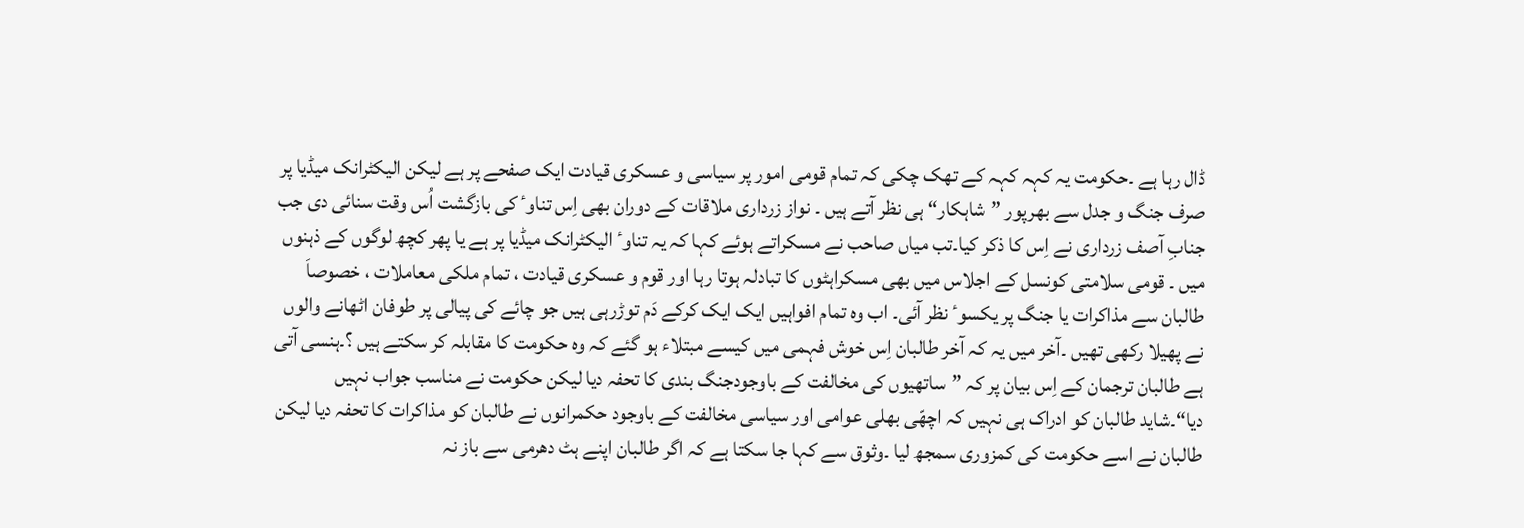ڈال رہا ہے ۔حکومت یہ کہہ کہہ کے تھک چکی کہ تمام قومی امور پر سیاسی و عسکری قیادت ایک صفحے پر ہے لیکن الیکٹرانک میڈیا پر صرف جنگ و جدل سے بھرپور ”شاہکار“ ہی نظر آتے ہیں ۔ نواز زرداری ملاقات کے دوران بھی اِس تناوٴ کی بازگشت اُس وقت سنائی دی جب جنابِ آصف زرداری نے اِس کا ذکر کیا۔تب میاں صاحب نے مسکراتے ہوئے کہا کہ یہ تناوٴ الیکٹرانک میڈیا پر ہے یا پھر کچھ لوگوں کے ذہنوں میں ۔ قومی سلامتی کونسل کے اجلاس میں بھی مسکراہٹوں کا تبادلہ ہوتا رہا اور قوم و عسکری قیادت ، تمام ملکی معاملات ، خصوصاَ طالبان سے مذاکرات یا جنگ پر یکسوٴ نظر آئی۔ اب وہ تمام افواہیں ایک ایک کرکے دَم توڑرہی ہیں جو چائے کی پیالی پر طوفان اٹھانے والوں نے پھیلا رکھی تھیں ۔آخر میں یہ کہ آخر طالبان اِس خوش فہمی میں کیسے مبتلاء ہو گئے کہ وہ حکومت کا مقابلہ کر سکتے ہیں ؟۔ہنسی آتی ہے طالبان ترجمان کے اِس بیان پر کہ ”ساتھیوں کی مخالفت کے باوجودجنگ بندی کا تحفہ دیا لیکن حکومت نے مناسب جواب نہیں دیا“۔شاید طالبان کو ادراک ہی نہیں کہ اچھّی بھلی عوامی اور سیاسی مخالفت کے باوجود حکمرانوں نے طالبان کو مذاکرات کا تحفہ دیا لیکن طالبان نے اسے حکومت کی کمزوری سمجھ لیا ۔وثوق سے کہا جا سکتا ہے کہ اگر طالبان اپنے ہٹ دھرمی سے باز نہ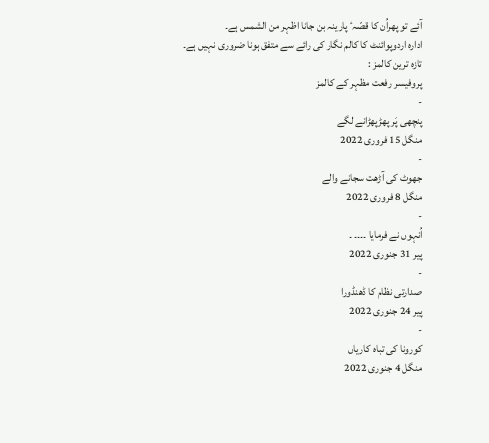آئے تو پھراُن کا قصّہٴ پارینہ بن جانا اظہر من الشمس ہے۔
ادارہ اردوپوائنٹ کا کالم نگار کی رائے سے متفق ہونا ضروری نہیں ہے۔
تازہ ترین کالمز :
پروفیسر رفعت مظہر کے کالمز
-
پنچھی پَر پھڑپھڑانے لگے
منگل 15 فروری 2022
-
جھوٹ کی آڑھت سجانے والے
منگل 8 فروری 2022
-
اُنہوں نے فرمایا ۔۔۔۔ ۔
پیر 31 جنوری 2022
-
صدارتی نظام کا ڈھنڈورا
پیر 24 جنوری 2022
-
کورونا کی تباہ کاریاں
منگل 4 جنوری 2022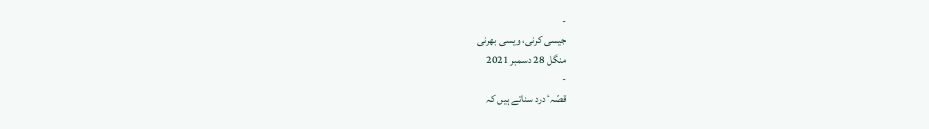-
جیسی کرنی، ویسی بھرنی
منگل 28 دسمبر 2021
-
قصّہٴ درد سناتے ہیں کہ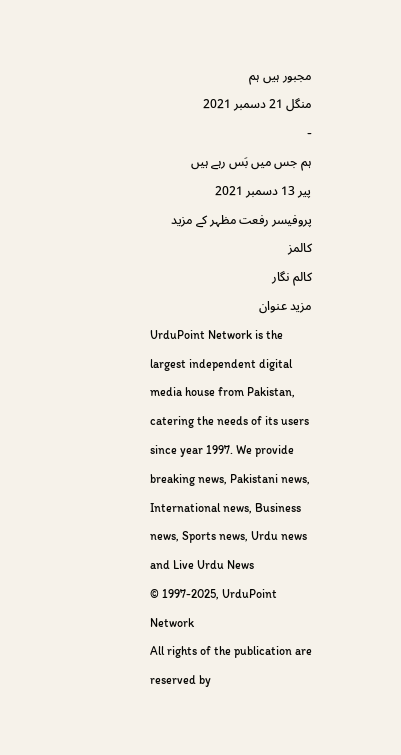مجبور ہیں ہم
منگل 21 دسمبر 2021
-
ہم جس میں بَس رہے ہیں
پیر 13 دسمبر 2021
پروفیسر رفعت مظہر کے مزید کالمز
کالم نگار
مزید عنوان
UrduPoint Network is the largest independent digital media house from Pakistan, catering the needs of its users since year 1997. We provide breaking news, Pakistani news, International news, Business news, Sports news, Urdu news and Live Urdu News
© 1997-2025, UrduPoint Network
All rights of the publication are reserved by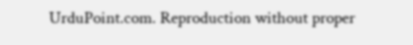UrduPoint.com. Reproduction without proper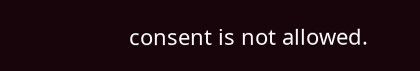consent is not allowed.